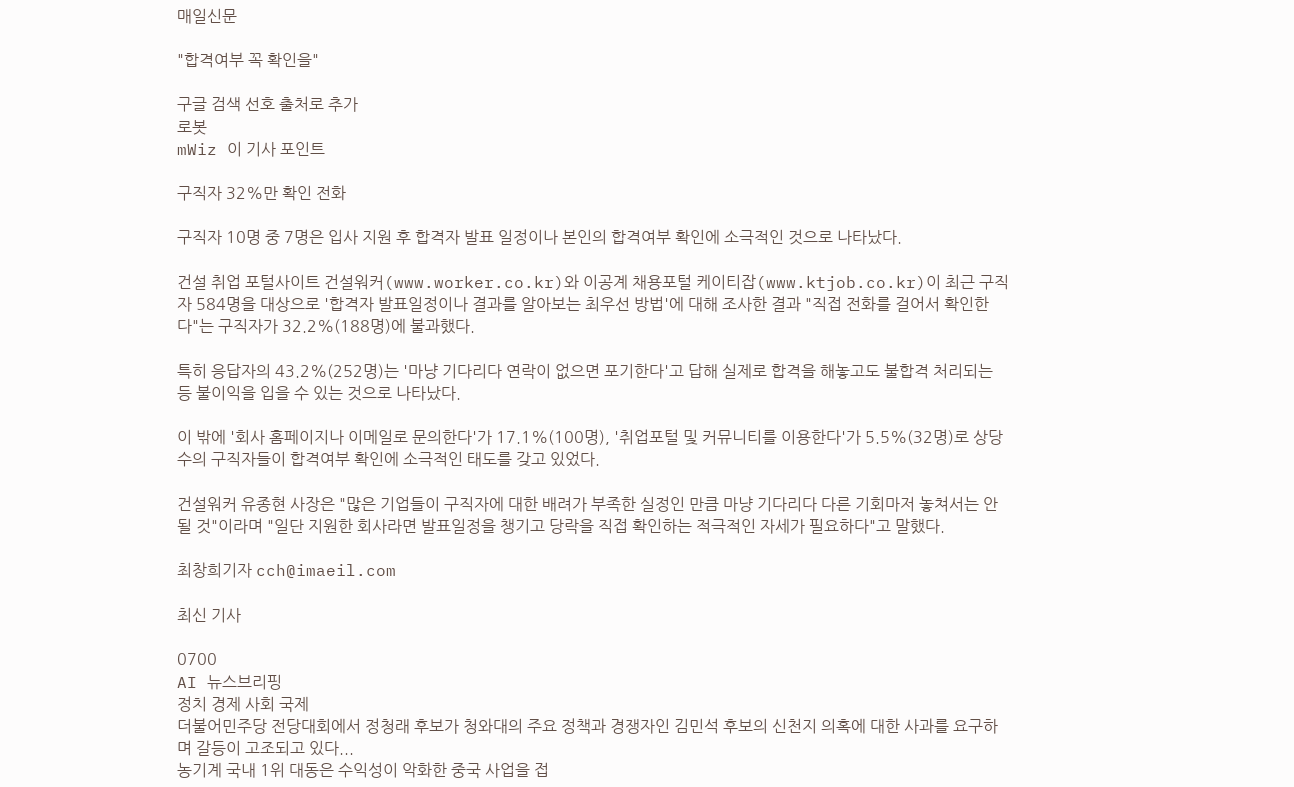매일신문

"합격여부 꼭 확인을"

구글 검색 선호 출처로 추가
로봇
mWiz 이 기사 포인트

구직자 32%만 확인 전화

구직자 10명 중 7명은 입사 지원 후 합격자 발표 일정이나 본인의 합격여부 확인에 소극적인 것으로 나타났다.

건설 취업 포털사이트 건설워커(www.worker.co.kr)와 이공계 채용포털 케이티잡(www.ktjob.co.kr)이 최근 구직자 584명을 대상으로 '합격자 발표일정이나 결과를 알아보는 최우선 방법'에 대해 조사한 결과 "직접 전화를 걸어서 확인한다"는 구직자가 32.2%(188명)에 불과했다.

특히 응답자의 43.2%(252명)는 '마냥 기다리다 연락이 없으면 포기한다'고 답해 실제로 합격을 해놓고도 불합격 처리되는 등 불이익을 입을 수 있는 것으로 나타났다.

이 밖에 '회사 홈페이지나 이메일로 문의한다'가 17.1%(100명), '취업포털 및 커뮤니티를 이용한다'가 5.5%(32명)로 상당수의 구직자들이 합격여부 확인에 소극적인 태도를 갖고 있었다.

건설워커 유종현 사장은 "많은 기업들이 구직자에 대한 배려가 부족한 실정인 만큼 마냥 기다리다 다른 기회마저 놓쳐서는 안될 것"이라며 "일단 지원한 회사라면 발표일정을 챙기고 당락을 직접 확인하는 적극적인 자세가 필요하다"고 말했다.

최창희기자 cch@imaeil.com

최신 기사

0700
AI 뉴스브리핑
정치 경제 사회 국제
더불어민주당 전당대회에서 정청래 후보가 청와대의 주요 정책과 경쟁자인 김민석 후보의 신천지 의혹에 대한 사과를 요구하며 갈등이 고조되고 있다...
농기계 국내 1위 대동은 수익성이 악화한 중국 사업을 접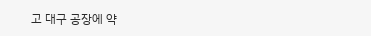고 대구 공장에 약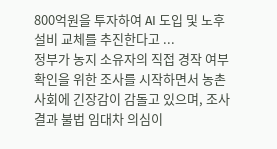800억원을 투자하여 AI 도입 및 노후 설비 교체를 추진한다고 ...
정부가 농지 소유자의 직접 경작 여부 확인을 위한 조사를 시작하면서 농촌 사회에 긴장감이 감돌고 있으며, 조사 결과 불법 임대차 의심이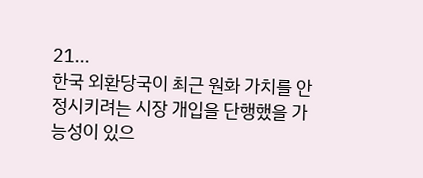21...
한국 외환당국이 최근 원화 가치를 안정시키려는 시장 개입을 단행했을 가능성이 있으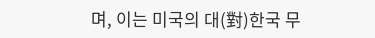며, 이는 미국의 대(對)한국 무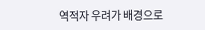역적자 우려가 배경으로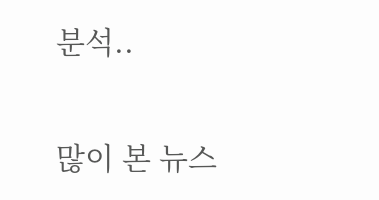분석..

많이 본 뉴스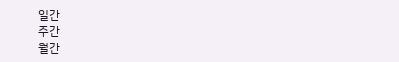일간
주간
월간